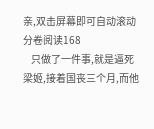亲,双击屏幕即可自动滚动
分卷阅读168
    只做了一件事,就是逼死梁姬,接着国丧三个月,而他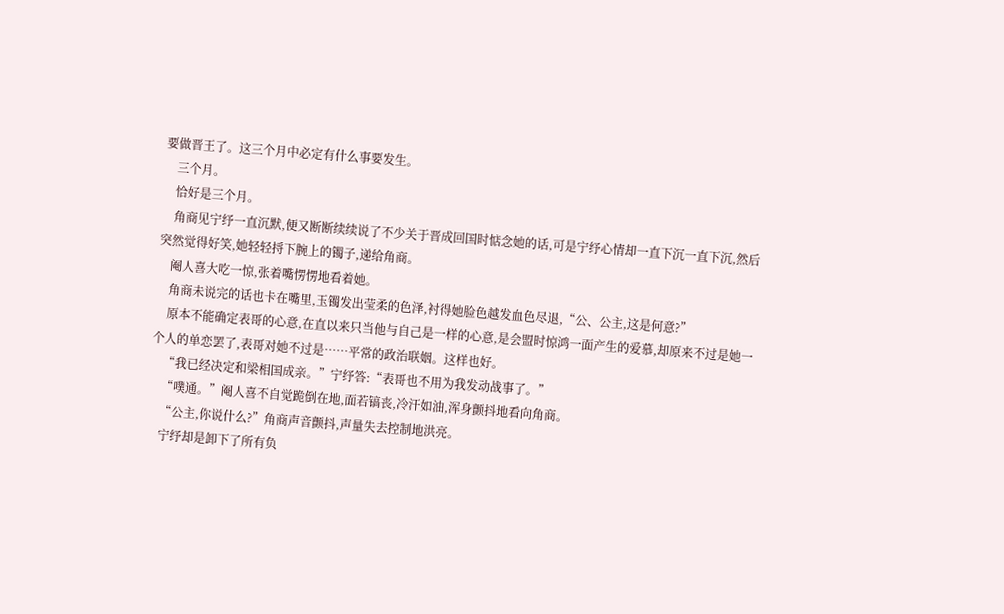要做晋王了。这三个月中必定有什么事要发生。
    三个月。
    恰好是三个月。
    角商见宁纾一直沉默,便又断断续续说了不少关于晋成回国时惦念她的话,可是宁纾心情却一直下沉一直下沉,然后突然觉得好笑,她轻轻捋下腕上的镯子,递给角商。
    阉人喜大吃一惊,张着嘴愣愣地看着她。
    角商未说完的话也卡在嘴里,玉镯发出莹柔的色泽,衬得她脸色越发血色尽退,“公、公主,这是何意?”
    原本不能确定表哥的心意,在直以来只当他与自己是一样的心意,是会盟时惊鸿一面产生的爱慕,却原来不过是她一个人的单恋罢了,表哥对她不过是……平常的政治联姻。这样也好。
    “我已经决定和梁相国成亲。”宁纾答:“表哥也不用为我发动战事了。”
    “噗通。”阉人喜不自觉跪倒在地,面若镐丧,冷汗如油,浑身颤抖地看向角商。
    “公主,你说什么?”角商声音颤抖,声量失去控制地洪亮。
    宁纾却是卸下了所有负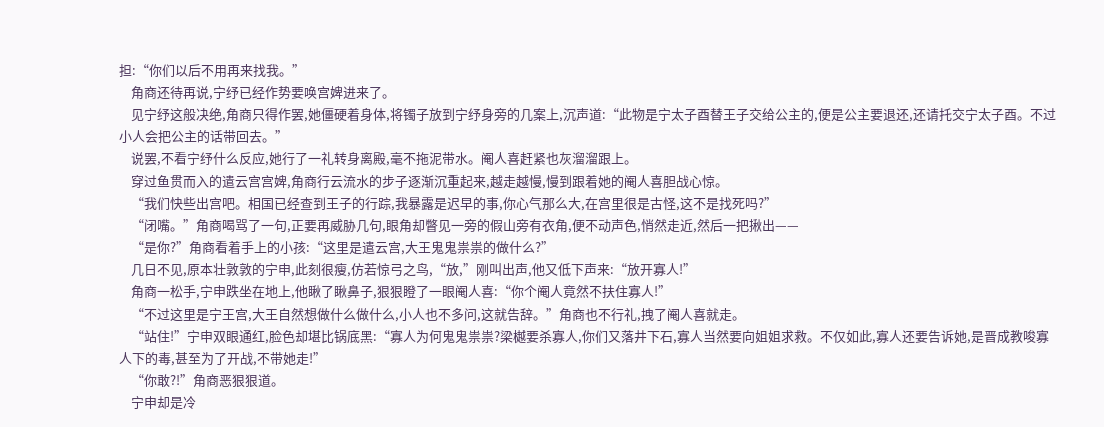担:“你们以后不用再来找我。”
    角商还待再说,宁纾已经作势要唤宫婢进来了。
    见宁纾这般决绝,角商只得作罢,她僵硬着身体,将镯子放到宁纾身旁的几案上,沉声道:“此物是宁太子酉替王子交给公主的,便是公主要退还,还请托交宁太子酉。不过小人会把公主的话带回去。”
    说罢,不看宁纾什么反应,她行了一礼转身离殿,毫不拖泥带水。阉人喜赶紧也灰溜溜跟上。
    穿过鱼贯而入的遣云宫宫婢,角商行云流水的步子逐渐沉重起来,越走越慢,慢到跟着她的阉人喜胆战心惊。
    “我们快些出宫吧。相国已经查到王子的行踪,我暴露是迟早的事,你心气那么大,在宫里很是古怪,这不是找死吗?”
    “闭嘴。”角商喝骂了一句,正要再威胁几句,眼角却瞥见一旁的假山旁有衣角,便不动声色,悄然走近,然后一把揪出——
    “是你?”角商看着手上的小孩:“这里是遣云宫,大王鬼鬼祟祟的做什么?”
    几日不见,原本壮敦敦的宁申,此刻很瘦,仿若惊弓之鸟,“放,”刚叫出声,他又低下声来:“放开寡人!”
    角商一松手,宁申跌坐在地上,他瞅了瞅鼻子,狠狠瞪了一眼阉人喜:“你个阉人竟然不扶住寡人!”
    “不过这里是宁王宫,大王自然想做什么做什么,小人也不多问,这就告辞。”角商也不行礼,拽了阉人喜就走。
    “站住!”宁申双眼通红,脸色却堪比锅底黑:“寡人为何鬼鬼祟祟?梁樾要杀寡人,你们又落井下石,寡人当然要向姐姐求救。不仅如此,寡人还要告诉她,是晋成教唆寡人下的毒,甚至为了开战,不带她走!”
    “你敢?!”角商恶狠狠道。
    宁申却是冷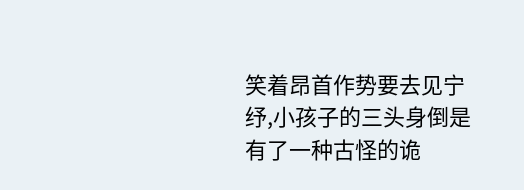笑着昂首作势要去见宁纾,小孩子的三头身倒是有了一种古怪的诡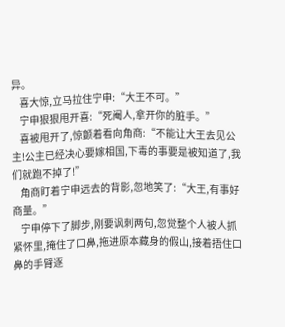异。
    喜大惊,立马拉住宁申:“大王不可。”
    宁申狠狠甩开喜:“死阉人,拿开你的脏手。”
    喜被甩开了,惊颤着看向角商:“不能让大王去见公主!公主已经决心要嫁相国,下毒的事要是被知道了,我们就跑不掉了!”
    角商盯着宁申远去的背影,忽地笑了:“大王,有事好商量。”
    宁申停下了脚步,刚要讽刺两句,忽觉整个人被人抓紧怀里,掩住了口鼻,拖进原本藏身的假山,接着捂住口鼻的手臂逐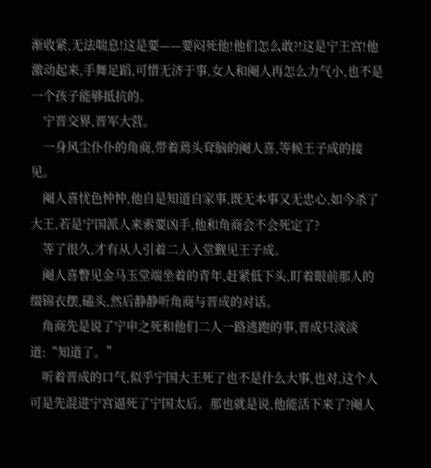渐收紧,无法喘息!这是要——要闷死他!他们怎么敢?!这是宁王宫!他激动起来,手舞足蹈,可惜无济于事,女人和阉人再怎么力气小,也不是一个孩子能够抵抗的。
    宁晋交界,晋军大营。
    一身风尘仆仆的角商,带着蔫头耷脑的阉人喜,等候王子成的接见。
    阉人喜忧色忡忡,他自是知道自家事,既无本事又无忠心,如今杀了大王,若是宁国派人来索要凶手,他和角商会不会死定了?
    等了很久,才有从人引着二人入堂觐见王子成。
    阉人喜瞥见金马玉堂端坐着的青年,赶紧低下头,盯着眼前那人的缀锦衣摆,磕头,然后静静听角商与晋成的对话。
    角商先是说了宁申之死和他们二人一路逃跑的事,晋成只淡淡道:“知道了。”
    听着晋成的口气,似乎宁国大王死了也不是什么大事,也对,这个人可是先混进宁宫逼死了宁国太后。那也就是说,他能活下来了?阉人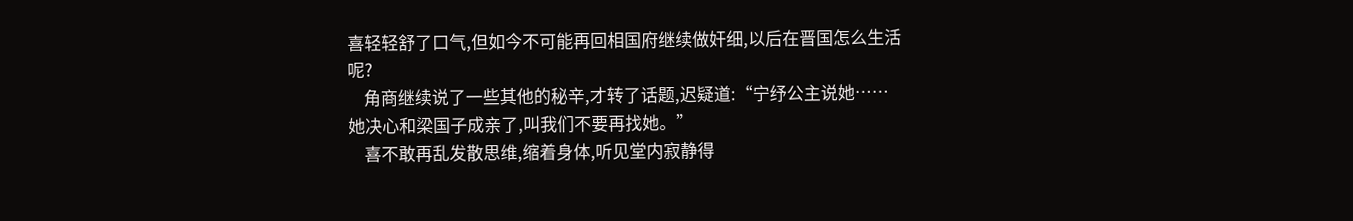喜轻轻舒了口气,但如今不可能再回相国府继续做奸细,以后在晋国怎么生活呢?
    角商继续说了一些其他的秘辛,才转了话题,迟疑道:“宁纾公主说她……她决心和梁国子成亲了,叫我们不要再找她。”
    喜不敢再乱发散思维,缩着身体,听见堂内寂静得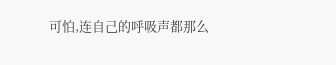可怕,连自己的呼吸声都那么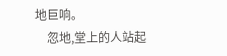地巨响。
    忽地,堂上的人站起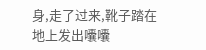身,走了过来,靴子踏在地上发出囔囔